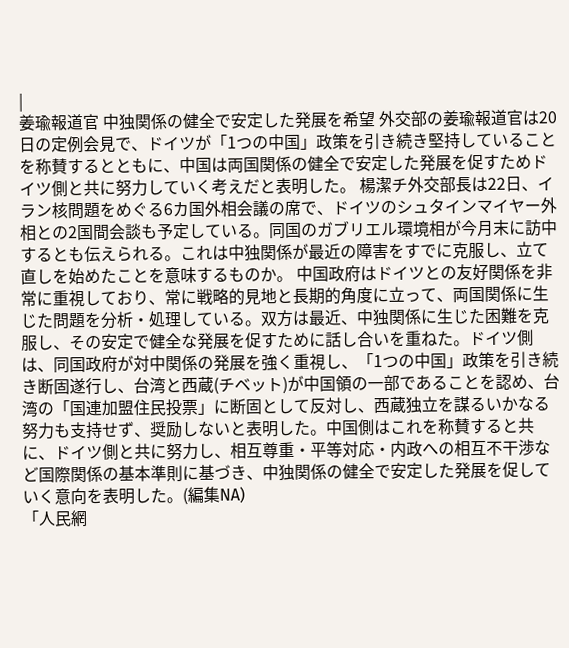|
姜瑜報道官 中独関係の健全で安定した発展を希望 外交部の姜瑜報道官は20日の定例会見で、ドイツが「1つの中国」政策を引き続き堅持していることを称賛するとともに、中国は両国関係の健全で安定した発展を促すためドイツ側と共に努力していく考えだと表明した。 楊潔チ外交部長は22日、イラン核問題をめぐる6カ国外相会議の席で、ドイツのシュタインマイヤー外相との2国間会談も予定している。同国のガブリエル環境相が今月末に訪中するとも伝えられる。これは中独関係が最近の障害をすでに克服し、立て直しを始めたことを意味するものか。 中国政府はドイツとの友好関係を非常に重視しており、常に戦略的見地と長期的角度に立って、両国関係に生じた問題を分析・処理している。双方は最近、中独関係に生じた困難を克服し、その安定で健全な発展を促すために話し合いを重ねた。ドイツ側は、同国政府が対中関係の発展を強く重視し、「1つの中国」政策を引き続き断固遂行し、台湾と西蔵(チベット)が中国領の一部であることを認め、台湾の「国連加盟住民投票」に断固として反対し、西蔵独立を謀るいかなる努力も支持せず、奨励しないと表明した。中国側はこれを称賛すると共に、ドイツ側と共に努力し、相互尊重・平等対応・内政への相互不干渉など国際関係の基本準則に基づき、中独関係の健全で安定した発展を促していく意向を表明した。(編集NA)
「人民網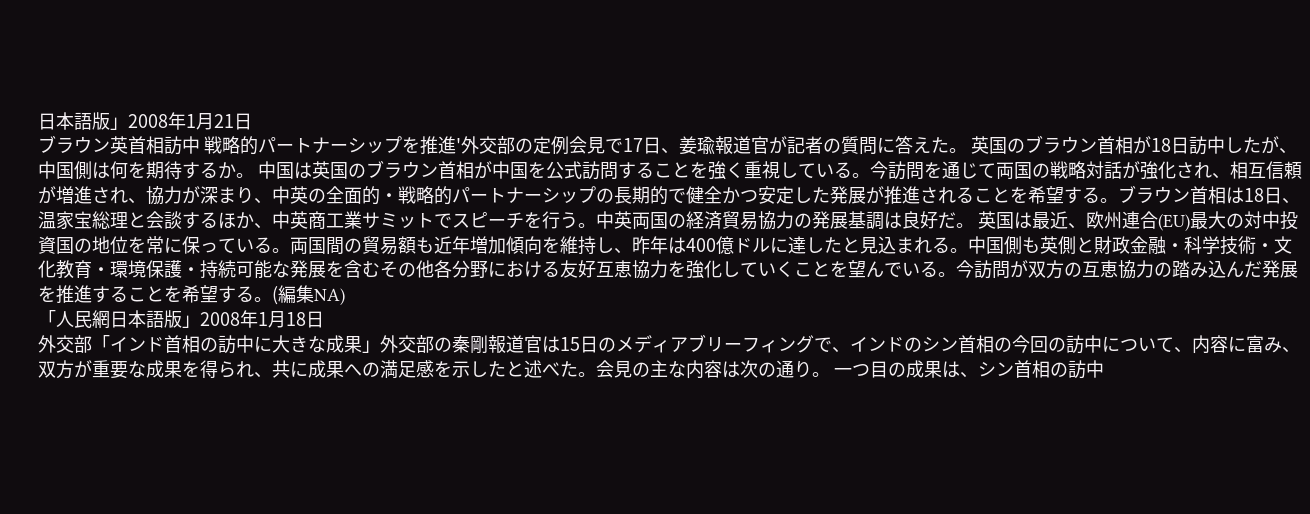日本語版」2008年1月21日
ブラウン英首相訪中 戦略的パートナーシップを推進'外交部の定例会見で17日、姜瑜報道官が記者の質問に答えた。 英国のブラウン首相が18日訪中したが、中国側は何を期待するか。 中国は英国のブラウン首相が中国を公式訪問することを強く重視している。今訪問を通じて両国の戦略対話が強化され、相互信頼が増進され、協力が深まり、中英の全面的・戦略的パートナーシップの長期的で健全かつ安定した発展が推進されることを希望する。ブラウン首相は18日、温家宝総理と会談するほか、中英商工業サミットでスピーチを行う。中英両国の経済貿易協力の発展基調は良好だ。 英国は最近、欧州連合(EU)最大の対中投資国の地位を常に保っている。両国間の貿易額も近年増加傾向を維持し、昨年は400億ドルに達したと見込まれる。中国側も英側と財政金融・科学技術・文化教育・環境保護・持続可能な発展を含むその他各分野における友好互恵協力を強化していくことを望んでいる。今訪問が双方の互恵協力の踏み込んだ発展を推進することを希望する。(編集NA)
「人民網日本語版」2008年1月18日
外交部「インド首相の訪中に大きな成果」外交部の秦剛報道官は15日のメディアブリーフィングで、インドのシン首相の今回の訪中について、内容に富み、双方が重要な成果を得られ、共に成果への満足感を示したと述べた。会見の主な内容は次の通り。 一つ目の成果は、シン首相の訪中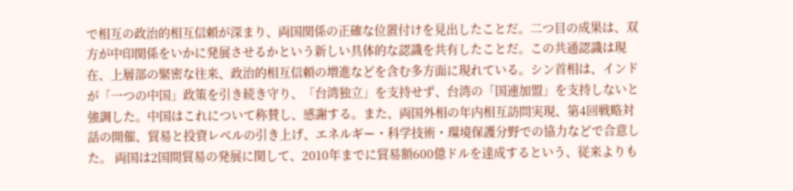で相互の政治的相互信頼が深まり、両国関係の正確な位置付けを見出したことだ。二つ目の成果は、双方が中印関係をいかに発展させるかという新しい具体的な認識を共有したことだ。この共通認識は現在、上層部の緊密な往来、政治的相互信頼の増進などを含む多方面に現れている。シン首相は、インドが「一つの中国」政策を引き続き守り、「台湾独立」を支持せず、台湾の「国連加盟」を支持しないと強調した。中国はこれについて称賛し、感謝する。また、両国外相の年内相互訪問実現、第4回戦略対話の開催、貿易と投資レベルの引き上げ、エネルギー・科学技術・環境保護分野での協力などで合意した。 両国は2国間貿易の発展に関して、2010年までに貿易額600億ドルを達成するという、従来よりも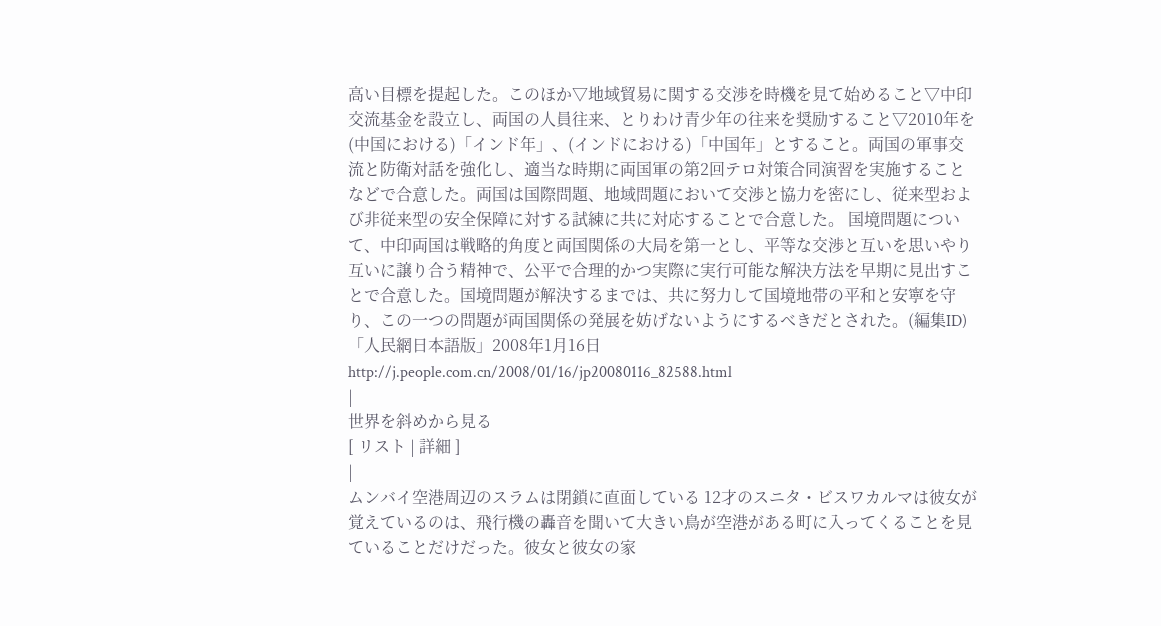高い目標を提起した。このほか▽地域貿易に関する交渉を時機を見て始めること▽中印交流基金を設立し、両国の人員往来、とりわけ青少年の往来を奨励すること▽2010年を(中国における)「インド年」、(インドにおける)「中国年」とすること。両国の軍事交流と防衛対話を強化し、適当な時期に両国軍の第2回テロ対策合同演習を実施することなどで合意した。両国は国際問題、地域問題において交渉と協力を密にし、従来型および非従来型の安全保障に対する試練に共に対応することで合意した。 国境問題について、中印両国は戦略的角度と両国関係の大局を第一とし、平等な交渉と互いを思いやり互いに譲り合う精神で、公平で合理的かつ実際に実行可能な解決方法を早期に見出すことで合意した。国境問題が解決するまでは、共に努力して国境地帯の平和と安寧を守り、この一つの問題が両国関係の発展を妨げないようにするべきだとされた。(編集ID)
「人民網日本語版」2008年1月16日 http://j.people.com.cn/2008/01/16/jp20080116_82588.html
|
世界を斜めから見る
[ リスト | 詳細 ]
|
ムンバイ空港周辺のスラムは閉鎖に直面している 12才のスニタ・ビスワカルマは彼女が覚えているのは、飛行機の轟音を聞いて大きい鳥が空港がある町に入ってくることを見ていることだけだった。彼女と彼女の家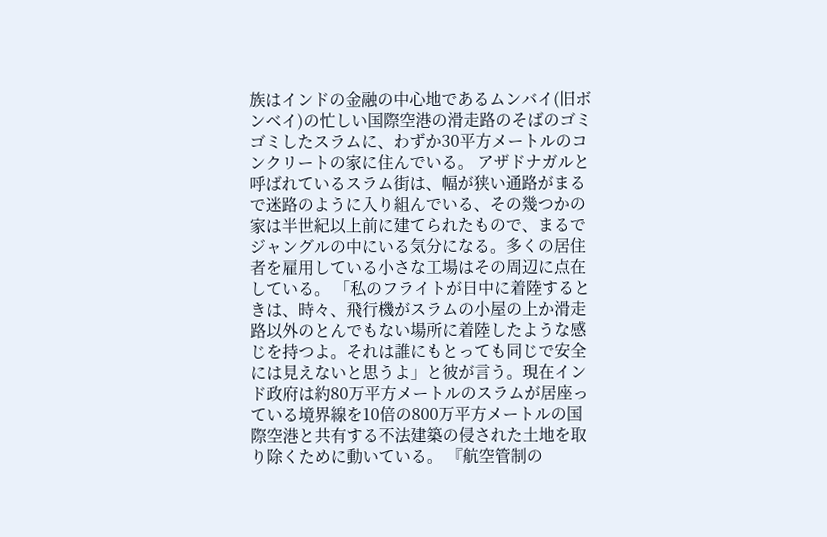族はインドの金融の中心地であるムンバイ(旧ボンベイ)の忙しい国際空港の滑走路のそばのゴミゴミしたスラムに、わずか30平方メートルのコンクリートの家に住んでいる。 アザドナガルと呼ばれているスラム街は、幅が狭い通路がまるで迷路のように入り組んでいる、その幾つかの家は半世紀以上前に建てられたもので、まるでジャングルの中にいる気分になる。多くの居住者を雇用している小さな工場はその周辺に点在している。 「私のフライトが日中に着陸するときは、時々、飛行機がスラムの小屋の上か滑走路以外のとんでもない場所に着陸したような感じを持つよ。それは誰にもとっても同じで安全には見えないと思うよ」と彼が言う。現在インド政府は約80万平方メートルのスラムが居座っている境界線を10倍の800万平方メートルの国際空港と共有する不法建築の侵された土地を取り除くために動いている。 『航空管制の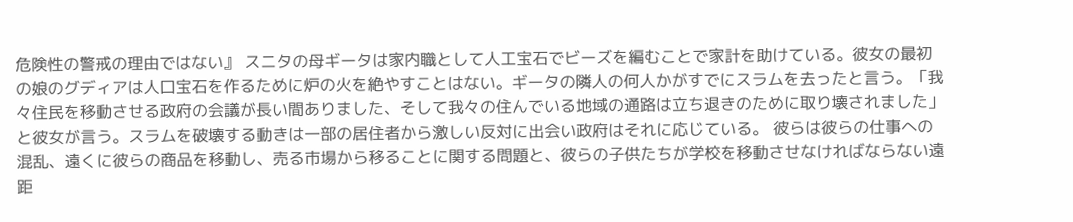危険性の警戒の理由ではない』 スニタの母ギータは家内職として人工宝石でビーズを編むことで家計を助けている。彼女の最初の娘のグディアは人口宝石を作るために炉の火を絶やすことはない。ギータの隣人の何人かがすでにスラムを去ったと言う。「我々住民を移動させる政府の会議が長い間ありました、そして我々の住んでいる地域の通路は立ち退きのために取り壊されました」と彼女が言う。スラムを破壊する動きは一部の居住者から激しい反対に出会い政府はそれに応じている。 彼らは彼らの仕事への混乱、遠くに彼らの商品を移動し、売る市場から移ることに関する問題と、彼らの子供たちが学校を移動させなければならない遠距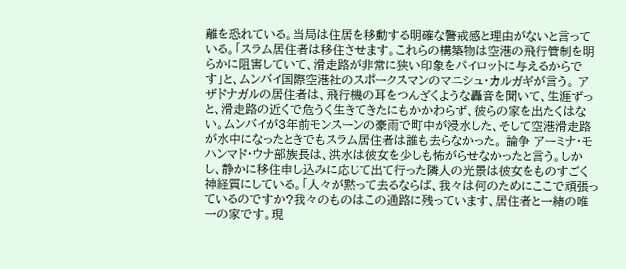離を恐れている。当局は住居を移動する明確な警戒感と理由がないと言っている。「スラム居住者は移住させます。これらの構築物は空港の飛行管制を明らかに阻害していて、滑走路が非常に狭い印象をパイロットに与えるからです」と、ムンバイ国際空港社のスポークスマンのマニシュ・カルガギが言う。 アザドナガルの居住者は、飛行機の耳をつんざくような轟音を聞いて、生涯ずっと、滑走路の近くで危うく生きてきたにもかかわらず、彼らの家を出たくはない。ムンバイが3年前モンスーンの豪雨で町中が浸水した、そして空港滑走路が水中になったときでもスラム居住者は誰も去らなかった。 論争 アーミナ・モハンマド・ウナ部族長は、洪水は彼女を少しも怖がらせなかったと言う。しかし、静かに移住申し込みに応じて出て行った隣人の光景は彼女をものすごく神経質にしている。「人々が黙って去るならば、我々は何のためにここで頑張っているのですか?我々のものはこの通路に残っています、居住者と一緒の唯一の家です。現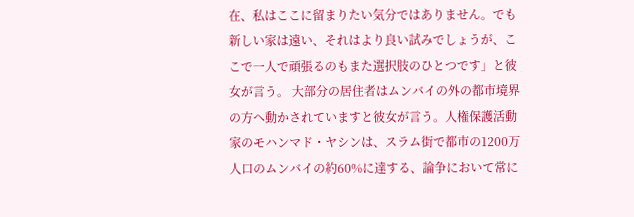在、私はここに留まりたい気分ではありません。でも新しい家は遠い、それはより良い試みでしょうが、ここで一人で頑張るのもまた選択肢のひとつです」と彼女が言う。 大部分の居住者はムンバイの外の都市境界の方へ動かされていますと彼女が言う。人権保護活動家のモハンマド・ヤシンは、スラム街で都市の1200万人口のムンバイの約60%に達する、論争において常に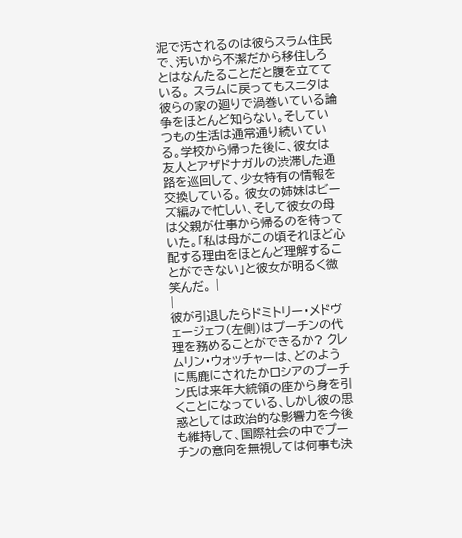泥で汚されるのは彼らスラム住民で、汚いから不潔だから移住しろとはなんたることだと腹を立てている。 スラムに戻ってもスニタは彼らの家の廻りで渦巻いている論争をほとんど知らない。そしていつもの生活は通常通り続いている。学校から帰った後に、彼女は友人とアザドナガルの渋滞した通路を巡回して、少女特有の情報を交換している。 彼女の姉妹はビーズ編みで忙しい、そして彼女の母は父親が仕事から帰るのを待っていた。「私は母がこの頃それほど心配する理由をほとんど理解することができない」と彼女が明るく微笑んだ。 |
|
彼が引退したらドミトリー・メドヴェージェフ(左側)はプーチンの代理を務めることができるか? クレムリン・ウォッチャーは、どのように馬鹿にされたかロシアのプーチン氏は来年大統領の座から身を引くことになっている、しかし彼の思惑としては政治的な影響力を今後も維持して、国際社会の中でプーチンの意向を無視しては何事も決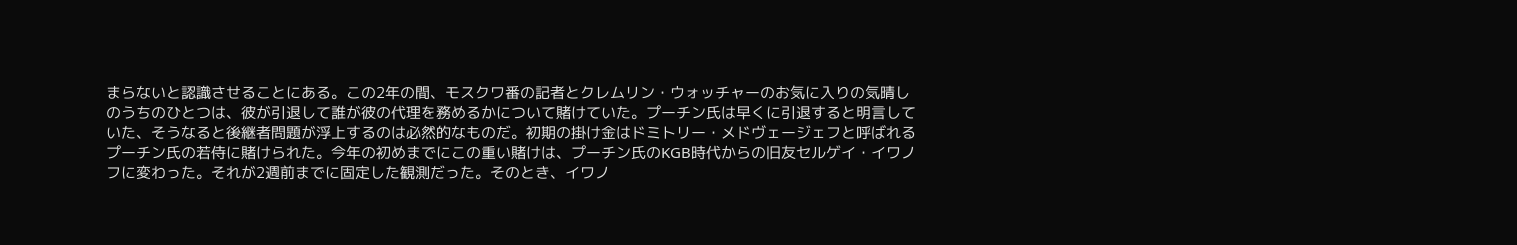まらないと認識させることにある。この2年の間、モスクワ番の記者とクレムリン・ウォッチャーのお気に入りの気晴しのうちのひとつは、彼が引退して誰が彼の代理を務めるかについて賭けていた。プーチン氏は早くに引退すると明言していた、そうなると後継者問題が浮上するのは必然的なものだ。初期の掛け金はドミトリー・メドヴェージェフと呼ばれるプーチン氏の若侍に賭けられた。今年の初めまでにこの重い賭けは、プーチン氏のKGB時代からの旧友セルゲイ・イワノフに変わった。それが2週前までに固定した観測だった。そのとき、イワノ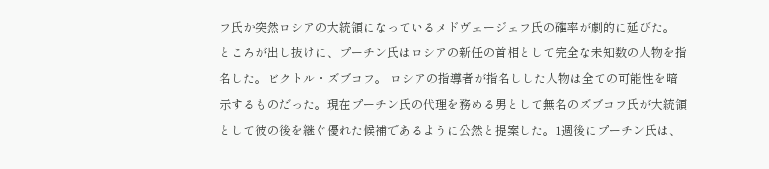フ氏か突然ロシアの大統領になっているメドヴェージェフ氏の確率が劇的に延びた。 ところが出し抜けに、プーチン氏はロシアの新任の首相として完全な未知数の人物を指名した。ビクトル・ズブコフ。 ロシアの指導者が指名しした人物は全ての可能性を暗示するものだった。現在プーチン氏の代理を務める男として無名のズブコフ氏が大統領として彼の後を継ぐ優れた候補であるように公然と提案した。1週後にプーチン氏は、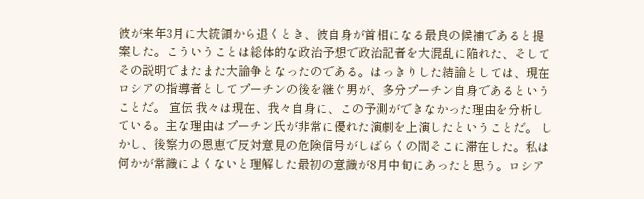彼が来年3月に大統領から退くとき、彼自身が首相になる最良の候補であると提案した。こういうことは総体的な政治予想で政治記者を大混乱に陥れた、そしてその説明でまたまた大論争となったのである。はっきりした結論としては、現在ロシアの指導者としてプーチンの後を継ぐ男が、多分プーチン自身であるということだ。 宣伝 我々は現在、我々自身に、この予測ができなかった理由を分析している。主な理由はプーチン氏が非常に優れた演劇を上演したということだ。 しかし、後察力の恩恵で反対意見の危険信号がしばらくの間そこに滞在した。私は何かが常識によくないと理解した最初の意識が8月中旬にあったと思う。ロシア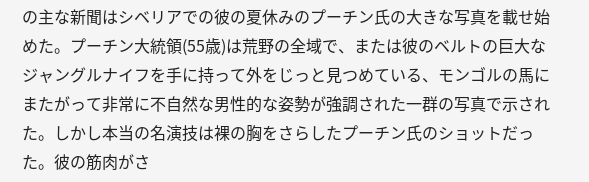の主な新聞はシベリアでの彼の夏休みのプーチン氏の大きな写真を載せ始めた。プーチン大統領(55歳)は荒野の全域で、または彼のベルトの巨大なジャングルナイフを手に持って外をじっと見つめている、モンゴルの馬にまたがって非常に不自然な男性的な姿勢が強調された一群の写真で示された。しかし本当の名演技は裸の胸をさらしたプーチン氏のショットだった。彼の筋肉がさ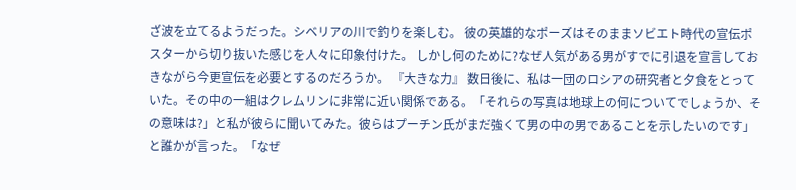ざ波を立てるようだった。シベリアの川で釣りを楽しむ。 彼の英雄的なポーズはそのままソビエト時代の宣伝ポスターから切り抜いた感じを人々に印象付けた。 しかし何のために?なぜ人気がある男がすでに引退を宣言しておきながら今更宣伝を必要とするのだろうか。 『大きな力』 数日後に、私は一団のロシアの研究者と夕食をとっていた。その中の一組はクレムリンに非常に近い関係である。「それらの写真は地球上の何についてでしょうか、その意味は?」と私が彼らに聞いてみた。彼らはプーチン氏がまだ強くて男の中の男であることを示したいのです」と誰かが言った。「なぜ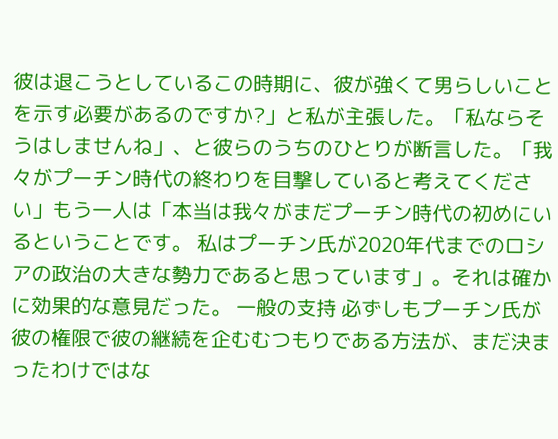彼は退こうとしているこの時期に、彼が強くて男らしいことを示す必要があるのですか?」と私が主張した。「私ならそうはしませんね」、と彼らのうちのひとりが断言した。「我々がプーチン時代の終わりを目撃していると考えてください」もう一人は「本当は我々がまだプーチン時代の初めにいるということです。 私はプーチン氏が2020年代までのロシアの政治の大きな勢力であると思っています」。それは確かに効果的な意見だった。 一般の支持 必ずしもプーチン氏が彼の権限で彼の継続を企むむつもりである方法が、まだ決まったわけではな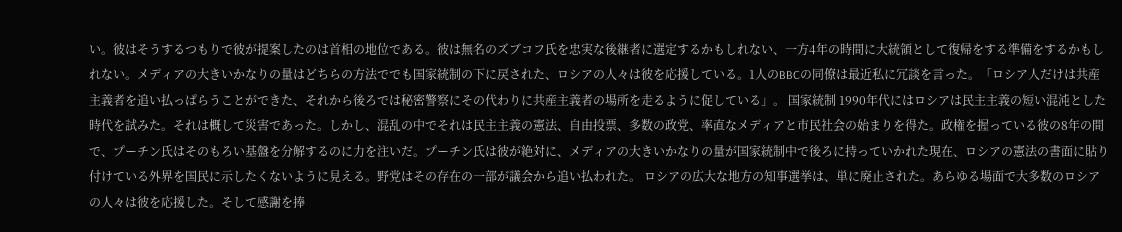い。彼はそうするつもりで彼が提案したのは首相の地位である。彼は無名のズブコフ氏を忠実な後継者に選定するかもしれない、一方4年の時間に大統領として復帰をする準備をするかもしれない。メディアの大きいかなりの量はどちらの方法ででも国家統制の下に戻された、ロシアの人々は彼を応援している。1人のBBCの同僚は最近私に冗談を言った。「ロシア人だけは共産主義者を追い払っぱらうことができた、それから後ろでは秘密警察にその代わりに共産主義者の場所を走るように促している」。 国家統制 1990年代にはロシアは民主主義の短い混沌とした時代を試みた。それは概して災害であった。しかし、混乱の中でそれは民主主義の憲法、自由投票、多数の政党、率直なメディアと市民社会の始まりを得た。政権を握っている彼の8年の間で、プーチン氏はそのもろい基盤を分解するのに力を注いだ。プーチン氏は彼が絶対に、メディアの大きいかなりの量が国家統制中で後ろに持っていかれた現在、ロシアの憲法の書面に貼り付けている外界を国民に示したくないように見える。野党はその存在の一部が議会から追い払われた。 ロシアの広大な地方の知事選挙は、単に廃止された。あらゆる場面で大多数のロシアの人々は彼を応援した。そして感謝を捧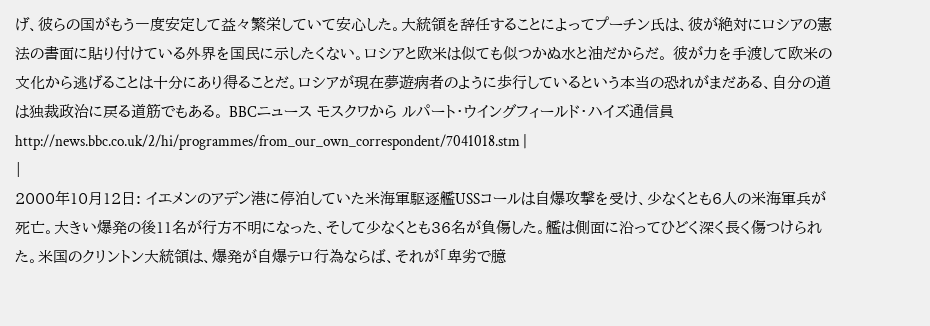げ、彼らの国がもう一度安定して益々繁栄していて安心した。大統領を辞任することによってプーチン氏は、彼が絶対にロシアの憲法の書面に貼り付けている外界を国民に示したくない。ロシアと欧米は似ても似つかぬ水と油だからだ。 彼が力を手渡して欧米の文化から逃げることは十分にあり得ることだ。ロシアが現在夢遊病者のように歩行しているという本当の恐れがまだある、自分の道は独裁政治に戻る道筋でもある。 BBCニュース モスクワから ルパート・ウイングフィールド・ハイズ通信員
http://news.bbc.co.uk/2/hi/programmes/from_our_own_correspondent/7041018.stm |
|
2000年10月12日: イエメンのアデン港に停泊していた米海軍駆逐艦USSコールは自爆攻撃を受け、少なくとも6人の米海軍兵が死亡。大きい爆発の後11名が行方不明になった、そして少なくとも36名が負傷した。艦は側面に沿ってひどく深く長く傷つけられた。米国のクリントン大統領は、爆発が自爆テロ行為ならば、それが「卑劣で臆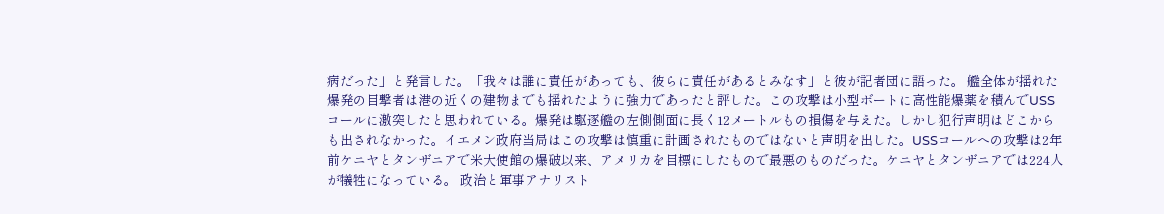病だった」と発言した。「我々は誰に責任があっても、彼らに責任があるとみなす」と彼が記者団に語った。 艦全体が揺れた 爆発の目撃者は港の近くの建物までも揺れたように強力であったと評した。この攻撃は小型ボートに高性能爆薬を積んでUSSコールに激突したと思われている。爆発は駆逐艦の左側側面に長く12メートルもの損傷を与えた。しかし犯行声明はどこからも出されなかった。イエメン政府当局はこの攻撃は慎重に計画されたものではないと声明を出した。USSコールへの攻撃は2年前ケニヤとタンザニアで米大使館の爆破以来、アメリカを目標にしたもので最悪のものだった。ケニヤとタンザニアでは224人が犠牲になっている。 政治と軍事アナリスト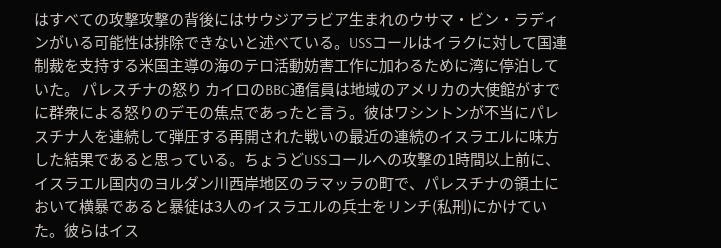はすべての攻撃攻撃の背後にはサウジアラビア生まれのウサマ・ビン・ラディンがいる可能性は排除できないと述べている。USSコールはイラクに対して国連制裁を支持する米国主導の海のテロ活動妨害工作に加わるために湾に停泊していた。 パレスチナの怒り カイロのBBC通信員は地域のアメリカの大使館がすでに群衆による怒りのデモの焦点であったと言う。彼はワシントンが不当にパレスチナ人を連続して弾圧する再開された戦いの最近の連続のイスラエルに味方した結果であると思っている。ちょうどUSSコールへの攻撃の1時間以上前に、イスラエル国内のヨルダン川西岸地区のラマッラの町で、パレスチナの領土において横暴であると暴徒は3人のイスラエルの兵士をリンチ(私刑)にかけていた。彼らはイス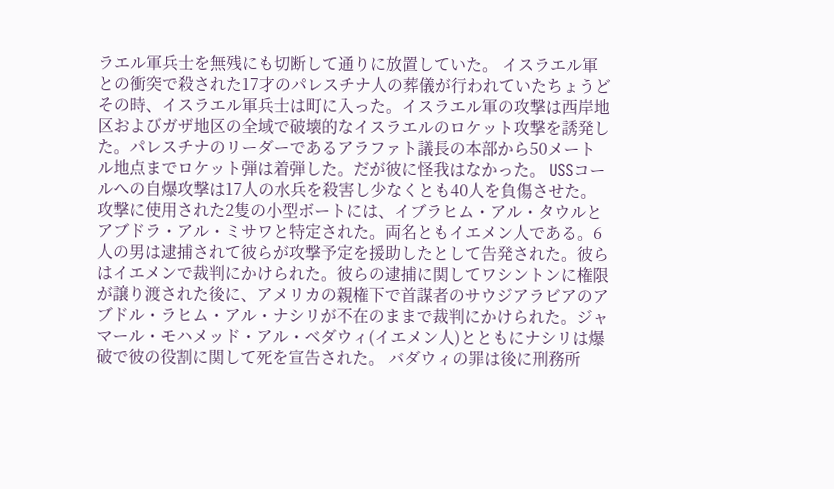ラエル軍兵士を無残にも切断して通りに放置していた。 イスラエル軍との衝突で殺された17才のパレスチナ人の葬儀が行われていたちょうどその時、イスラエル軍兵士は町に入った。イスラエル軍の攻撃は西岸地区およびガザ地区の全域で破壊的なイスラエルのロケット攻撃を誘発した。パレスチナのリーダーであるアラファト議長の本部から50メートル地点までロケット弾は着弾した。だが彼に怪我はなかった。 USSコールへの自爆攻撃は17人の水兵を殺害し少なくとも40人を負傷させた。攻撃に使用された2隻の小型ボートには、イブラヒム・アル・タウルとアブドラ・アル・ミサワと特定された。両名ともイエメン人である。6人の男は逮捕されて彼らが攻撃予定を援助したとして告発された。彼らはイエメンで裁判にかけられた。彼らの逮捕に関してワシントンに権限が譲り渡された後に、アメリカの親権下で首謀者のサウジアラビアのアブドル・ラヒム・アル・ナシリが不在のままで裁判にかけられた。ジャマール・モハメッド・アル・ベダウィ(イエメン人)とともにナシリは爆破で彼の役割に関して死を宣告された。 バダウィの罪は後に刑務所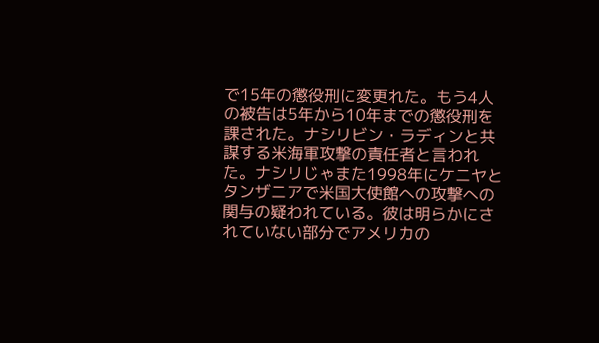で15年の懲役刑に変更れた。もう4人の被告は5年から10年までの懲役刑を課された。ナシリビン・ラディンと共謀する米海軍攻撃の責任者と言われた。ナシリじゃまた1998年にケニヤとタンザニアで米国大使館への攻撃への関与の疑われている。彼は明らかにされていない部分でアメリカの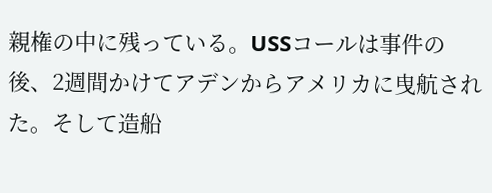親権の中に残っている。USSコールは事件の後、2週間かけてアデンからアメリカに曳航された。そして造船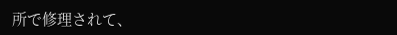所で修理されて、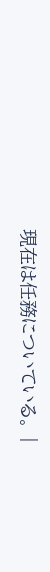現在は任務についている。 |